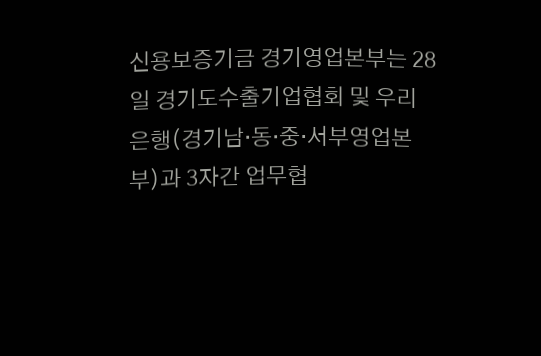신용보증기금 경기영업본부는 28일 경기도수출기업협회 및 우리은행(경기남·동·중·서부영업본부)과 3자간 업무협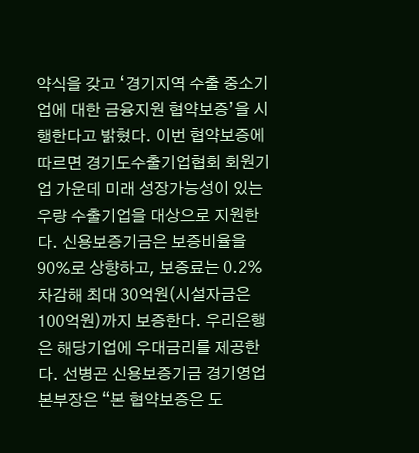약식을 갖고 ‘경기지역 수출 중소기업에 대한 금융지원 협약보증’을 시행한다고 밝혔다. 이번 협약보증에 따르면 경기도수출기업협회 회원기업 가운데 미래 성장가능성이 있는 우량 수출기업을 대상으로 지원한다. 신용보증기금은 보증비율을 90%로 상향하고, 보증료는 0.2% 차감해 최대 30억원(시설자금은 100억원)까지 보증한다. 우리은행은 해당기업에 우대금리를 제공한다. 선병곤 신용보증기금 경기영업본부장은 “본 협약보증은 도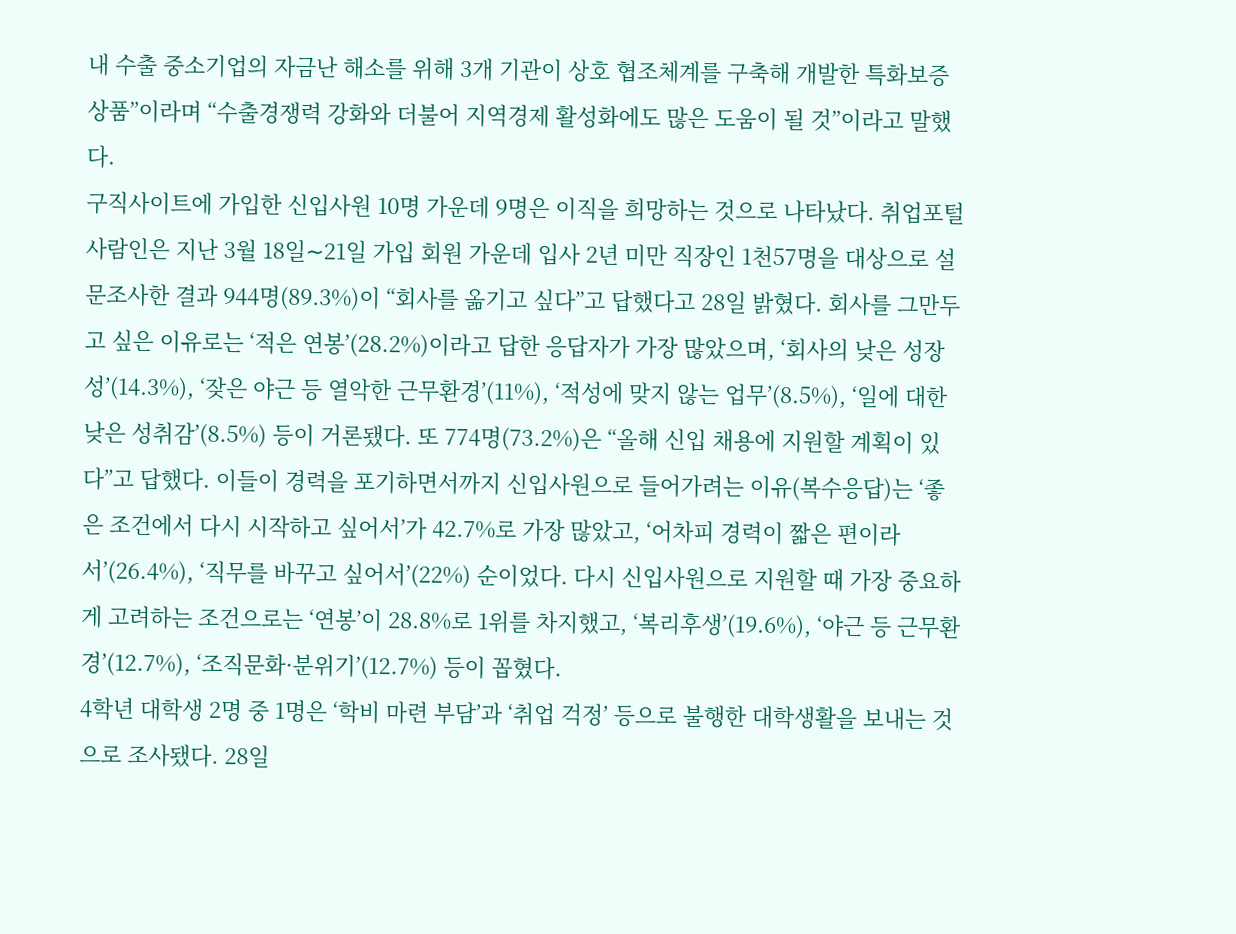내 수출 중소기업의 자금난 해소를 위해 3개 기관이 상호 협조체계를 구축해 개발한 특화보증 상품”이라며 “수출경쟁력 강화와 더불어 지역경제 활성화에도 많은 도움이 될 것”이라고 말했다.
구직사이트에 가입한 신입사원 10명 가운데 9명은 이직을 희망하는 것으로 나타났다. 취업포털 사람인은 지난 3월 18일∼21일 가입 회원 가운데 입사 2년 미만 직장인 1천57명을 대상으로 설문조사한 결과 944명(89.3%)이 “회사를 옮기고 싶다”고 답했다고 28일 밝혔다. 회사를 그만두고 싶은 이유로는 ‘적은 연봉’(28.2%)이라고 답한 응답자가 가장 많았으며, ‘회사의 낮은 성장성’(14.3%), ‘잦은 야근 등 열악한 근무환경’(11%), ‘적성에 맞지 않는 업무’(8.5%), ‘일에 대한 낮은 성취감’(8.5%) 등이 거론됐다. 또 774명(73.2%)은 “올해 신입 채용에 지원할 계획이 있다”고 답했다. 이들이 경력을 포기하면서까지 신입사원으로 들어가려는 이유(복수응답)는 ‘좋은 조건에서 다시 시작하고 싶어서’가 42.7%로 가장 많았고, ‘어차피 경력이 짧은 편이라서’(26.4%), ‘직무를 바꾸고 싶어서’(22%) 순이었다. 다시 신입사원으로 지원할 때 가장 중요하게 고려하는 조건으로는 ‘연봉’이 28.8%로 1위를 차지했고, ‘복리후생’(19.6%), ‘야근 등 근무환경’(12.7%), ‘조직문화·분위기’(12.7%) 등이 꼽혔다.
4학년 대학생 2명 중 1명은 ‘학비 마련 부담’과 ‘취업 걱정’ 등으로 불행한 대학생활을 보내는 것으로 조사됐다. 28일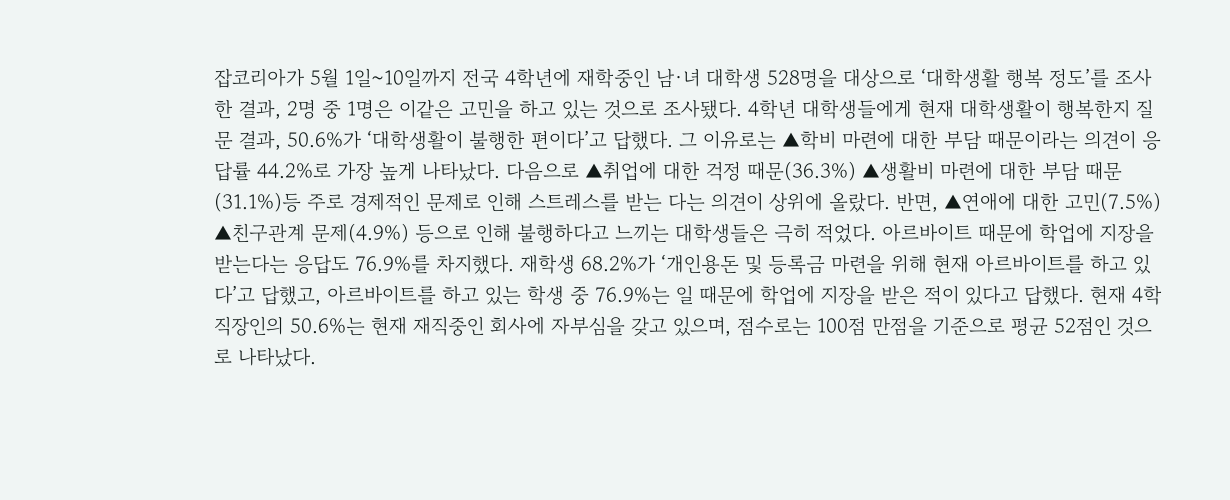잡코리아가 5월 1일~10일까지 전국 4학년에 재학중인 남·녀 대학생 528명을 대상으로 ‘대학생활 행복 정도’를 조사한 결과, 2명 중 1명은 이같은 고민을 하고 있는 것으로 조사됐다. 4학년 대학생들에게 현재 대학생활이 행복한지 질문 결과, 50.6%가 ‘대학생활이 불행한 편이다’고 답했다. 그 이유로는 ▲학비 마련에 대한 부담 때문이라는 의견이 응답률 44.2%로 가장 높게 나타났다. 다음으로 ▲취업에 대한 걱정 때문(36.3%) ▲생활비 마련에 대한 부담 때문(31.1%)등 주로 경제적인 문제로 인해 스트레스를 받는 다는 의견이 상위에 올랐다. 반면, ▲연애에 대한 고민(7.5%) ▲친구관계 문제(4.9%) 등으로 인해 불행하다고 느끼는 대학생들은 극히 적었다. 아르바이트 때문에 학업에 지장을 받는다는 응답도 76.9%를 차지했다. 재학생 68.2%가 ‘개인용돈 및 등록금 마련을 위해 현재 아르바이트를 하고 있다’고 답했고, 아르바이트를 하고 있는 학생 중 76.9%는 일 때문에 학업에 지장을 받은 적이 있다고 답했다. 현재 4학
직장인의 50.6%는 현재 재직중인 회사에 자부심을 갖고 있으며, 점수로는 100점 만점을 기준으로 평균 52점인 것으로 나타났다.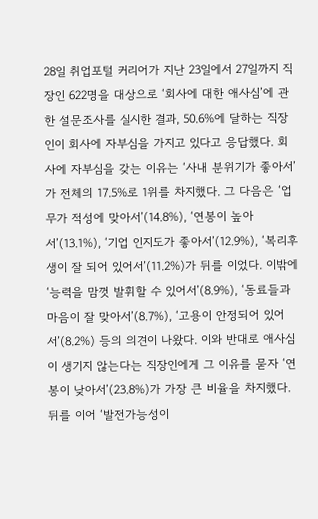28일 취업포털 커리어가 지난 23일에서 27일까지 직장인 622명을 대상으로 ‘회사에 대한 애사심’에 관한 설문조사를 실시한 결과, 50.6%에 달하는 직장인이 회사에 자부심을 가지고 있다고 응답했다. 회사에 자부심을 갖는 이유는 ‘사내 분위기가 좋아서’가 전체의 17.5%로 1위를 차지했다. 그 다음은 ‘업무가 적성에 맞아서’(14.8%), ‘연봉이 높아서’(13.1%), ‘기업 인지도가 좋아서’(12.9%), ‘복리후생이 잘 되어 있어서’(11.2%)가 뒤를 이었다. 이밖에 ‘능력을 맘껏 발휘할 수 있어서’(8.9%), ‘동료들과 마음이 잘 맞아서’(8.7%), ‘고용이 안정되어 있어서’(8.2%) 등의 의견이 나왔다. 이와 반대로 애사심이 생기지 않는다는 직장인에게 그 이유를 묻자 ‘연봉이 낮아서’(23.8%)가 가장 큰 비율을 차지했다. 뒤를 이어 ‘발전가능성이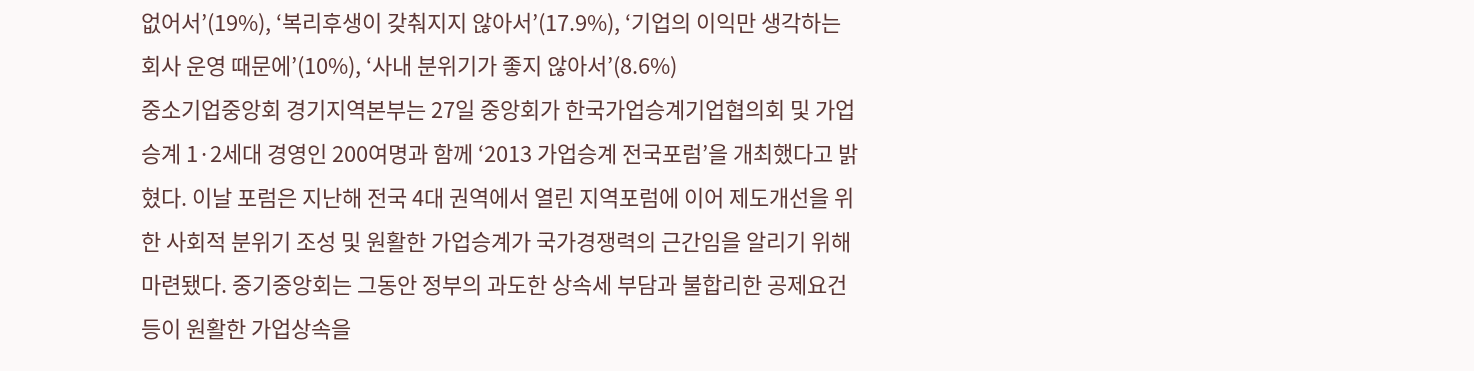없어서’(19%), ‘복리후생이 갖춰지지 않아서’(17.9%), ‘기업의 이익만 생각하는 회사 운영 때문에’(10%), ‘사내 분위기가 좋지 않아서’(8.6%)
중소기업중앙회 경기지역본부는 27일 중앙회가 한국가업승계기업협의회 및 가업승계 1·2세대 경영인 200여명과 함께 ‘2013 가업승계 전국포럼’을 개최했다고 밝혔다. 이날 포럼은 지난해 전국 4대 권역에서 열린 지역포럼에 이어 제도개선을 위한 사회적 분위기 조성 및 원활한 가업승계가 국가경쟁력의 근간임을 알리기 위해 마련됐다. 중기중앙회는 그동안 정부의 과도한 상속세 부담과 불합리한 공제요건 등이 원활한 가업상속을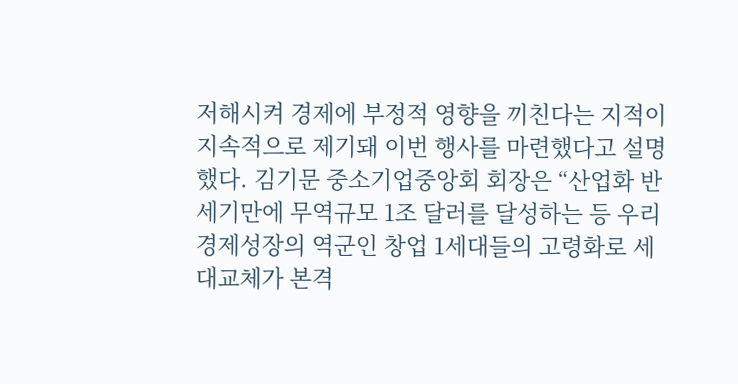저해시켜 경제에 부정적 영향을 끼친다는 지적이 지속적으로 제기돼 이번 행사를 마련했다고 설명했다. 김기문 중소기업중앙회 회장은 “산업화 반세기만에 무역규모 1조 달러를 달성하는 등 우리 경제성장의 역군인 창업 1세대들의 고령화로 세대교체가 본격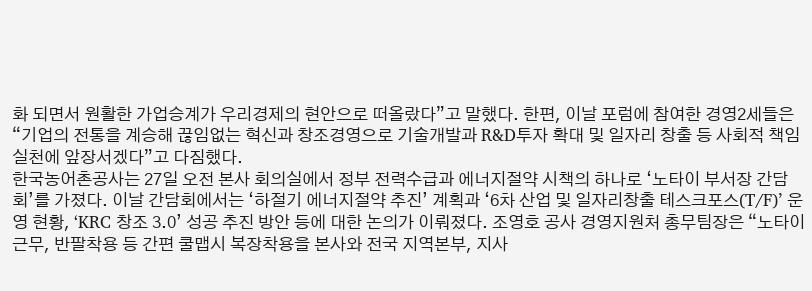화 되면서 원활한 가업승계가 우리경제의 현안으로 떠올랐다”고 말했다. 한편, 이날 포럼에 참여한 경영2세들은 “기업의 전통을 계승해 끊임없는 혁신과 창조경영으로 기술개발과 R&D투자 확대 및 일자리 창출 등 사회적 책임실천에 앞장서겠다”고 다짐했다.
한국농어촌공사는 27일 오전 본사 회의실에서 정부 전력수급과 에너지절약 시책의 하나로 ‘노타이 부서장 간담회’를 가졌다. 이날 간담회에서는 ‘하절기 에너지절약 추진’ 계획과 ‘6차 산업 및 일자리창출 테스크포스(T/F)’ 운영 현황, ‘KRC 창조 3.0’ 성공 추진 방안 등에 대한 논의가 이뤄졌다. 조영호 공사 경영지원처 총무팀장은 “노타이근무, 반팔착용 등 간편 쿨맵시 복장착용을 본사와 전국 지역본부, 지사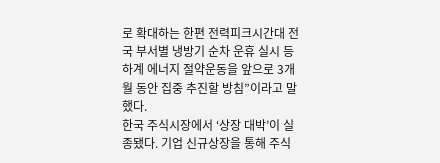로 확대하는 한편 전력피크시간대 전국 부서별 냉방기 순차 운휴 실시 등 하계 에너지 절약운동을 앞으로 3개월 동안 집중 추진할 방침”이라고 말했다.
한국 주식시장에서 ‘상장 대박’이 실종됐다. 기업 신규상장을 통해 주식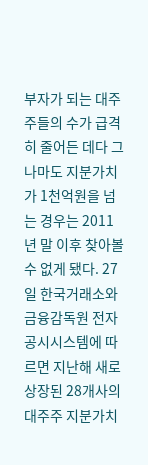부자가 되는 대주주들의 수가 급격히 줄어든 데다 그나마도 지분가치가 1천억원을 넘는 경우는 2011년 말 이후 찾아볼 수 없게 됐다. 27일 한국거래소와 금융감독원 전자공시시스템에 따르면 지난해 새로 상장된 28개사의 대주주 지분가치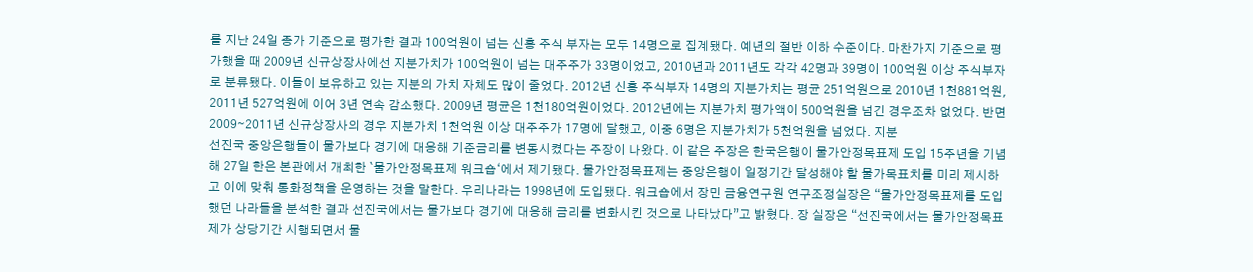를 지난 24일 종가 기준으로 평가한 결과 100억원이 넘는 신흥 주식 부자는 모두 14명으로 집계됐다. 예년의 절반 이하 수준이다. 마찬가지 기준으로 평가했을 때 2009년 신규상장사에선 지분가치가 100억원이 넘는 대주주가 33명이었고, 2010년과 2011년도 각각 42명과 39명이 100억원 이상 주식부자로 분류됐다. 이들이 보유하고 있는 지분의 가치 자체도 많이 줄었다. 2012년 신흥 주식부자 14명의 지분가치는 평균 251억원으로 2010년 1천881억원, 2011년 527억원에 이어 3년 연속 감소했다. 2009년 평균은 1천180억원이었다. 2012년에는 지분가치 평가액이 500억원을 넘긴 경우조차 없었다. 반면 2009∼2011년 신규상장사의 경우 지분가치 1천억원 이상 대주주가 17명에 달했고, 이중 6명은 지분가치가 5천억원을 넘었다. 지분
선진국 중앙은행들이 물가보다 경기에 대응해 기준금리를 변동시켰다는 주장이 나왔다. 이 같은 주장은 한국은행이 물가안정목표제 도입 15주년을 기념해 27일 한은 본관에서 개최한 `물가안정목표제 워크숍‘에서 제기됐다. 물가안정목표제는 중앙은행이 일정기간 달성해야 할 물가목표치를 미리 제시하고 이에 맞춰 통화정책을 운영하는 것을 말한다. 우리나라는 1998년에 도입됐다. 워크숍에서 장민 금융연구원 연구조정실장은 “물가안정목표제를 도입했던 나라들을 분석한 결과 선진국에서는 물가보다 경기에 대응해 금리를 변화시킨 것으로 나타났다”고 밝혔다. 장 실장은 “선진국에서는 물가안정목표제가 상당기간 시행되면서 물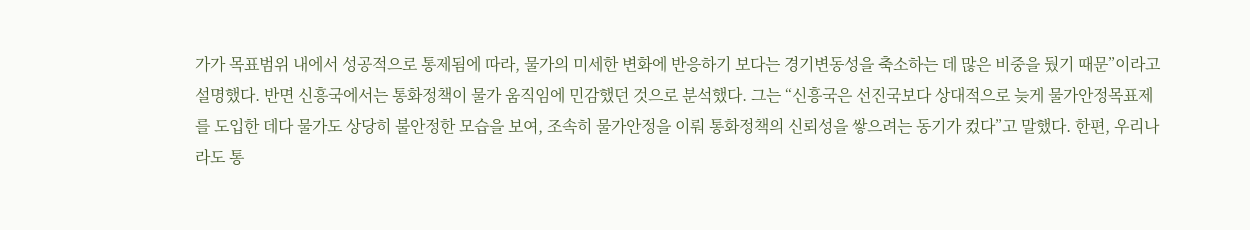가가 목표범위 내에서 성공적으로 통제됨에 따라, 물가의 미세한 변화에 반응하기 보다는 경기변동성을 축소하는 데 많은 비중을 뒀기 때문”이라고 설명했다. 반면 신흥국에서는 통화정책이 물가 움직임에 민감했던 것으로 분석했다. 그는 “신흥국은 선진국보다 상대적으로 늦게 물가안정목표제를 도입한 데다 물가도 상당히 불안정한 모습을 보여, 조속히 물가안정을 이뤄 통화정책의 신뢰성을 쌓으려는 동기가 컸다”고 말했다. 한편, 우리나라도 통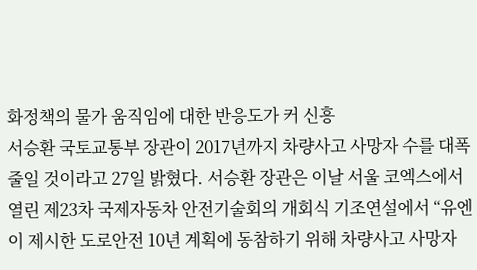화정책의 물가 움직임에 대한 반응도가 커 신흥
서승환 국토교통부 장관이 2017년까지 차량사고 사망자 수를 대폭 줄일 것이라고 27일 밝혔다. 서승환 장관은 이날 서울 코엑스에서 열린 제23차 국제자동차 안전기술회의 개회식 기조연설에서 “유엔이 제시한 도로안전 10년 계획에 동참하기 위해 차량사고 사망자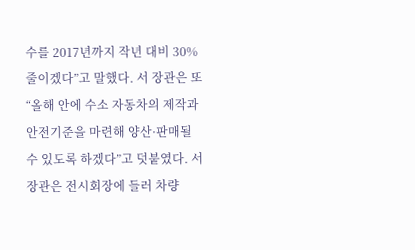수를 2017년까지 작년 대비 30% 줄이겠다”고 말했다. 서 장관은 또 “올해 안에 수소 자동차의 제작과 안전기준을 마련해 양산·판매될 수 있도록 하겠다”고 덧붙였다. 서 장관은 전시회장에 들러 차량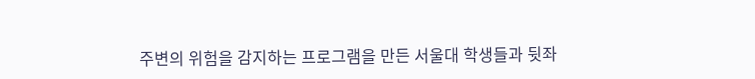주변의 위험을 감지하는 프로그램을 만든 서울대 학생들과 뒷좌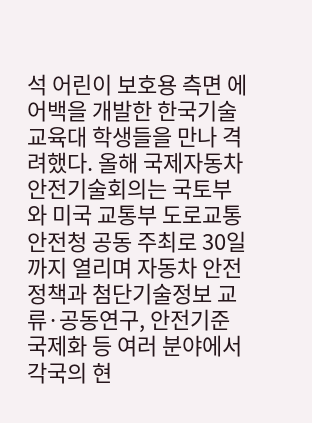석 어린이 보호용 측면 에어백을 개발한 한국기술교육대 학생들을 만나 격려했다. 올해 국제자동차 안전기술회의는 국토부와 미국 교통부 도로교통안전청 공동 주최로 30일까지 열리며 자동차 안전정책과 첨단기술정보 교류·공동연구, 안전기준 국제화 등 여러 분야에서 각국의 현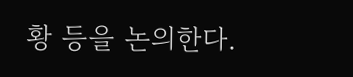황 등을 논의한다.